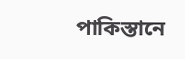পাকিস্তানে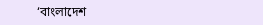‘বাংলাদেশ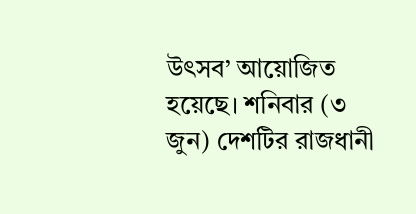উৎসব’ আয়োজিত হয়েছে। শনিবার (৩ জুন) দেশটির রাজধানী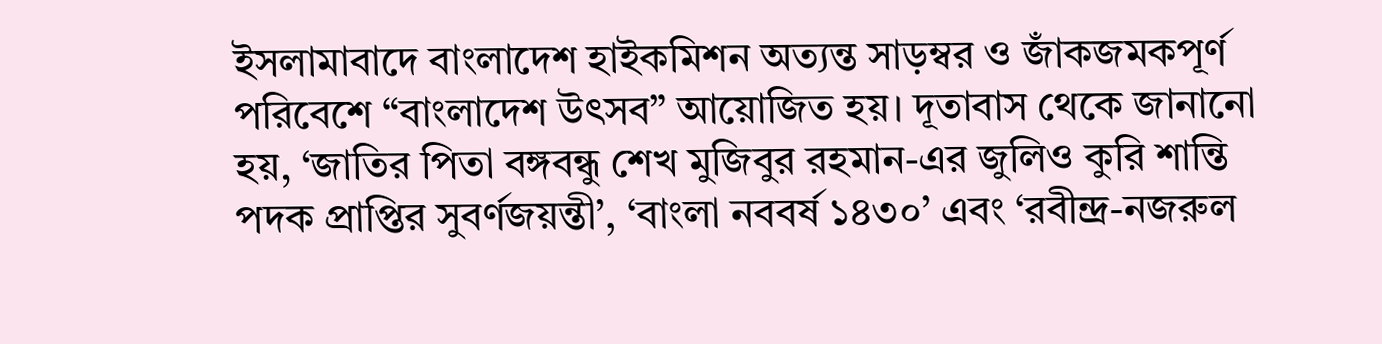ইসলামাবাদে বাংলাদেশ হাইকমিশন অত্যন্ত সাড়ম্বর ও জাঁকজমকপূর্ণ পরিবেশে “বাংলাদেশ উৎসব” আয়োজিত হয়। দূতাবাস থেকে জানানো হয়, ‘জাতির পিতা বঙ্গবন্ধু শেখ মুজিবুর রহমান-এর জুলিও কুরি শান্তি পদক প্রাপ্তির সুবর্ণজয়ন্তী’, ‘বাংলা নববর্ষ ১৪৩০’ এবং ‘রবীন্দ্র-নজরুল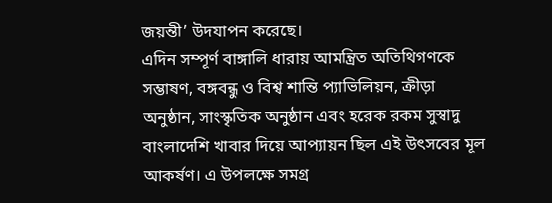জয়ন্তী’ উদযাপন করেছে।
এদিন সম্পূর্ণ বাঙ্গালি ধারায় আমন্ত্রিত অতিথিগণকে সম্ভাষণ, বঙ্গবন্ধু ও বিশ্ব শান্তি প্যাভিলিয়ন, ক্রীড়া অনুষ্ঠান, সাংস্কৃতিক অনুষ্ঠান এবং হরেক রকম সুস্বাদু বাংলাদেশি খাবার দিয়ে আপ্যায়ন ছিল এই উৎসবের মূল আকর্ষণ। এ উপলক্ষে সমগ্র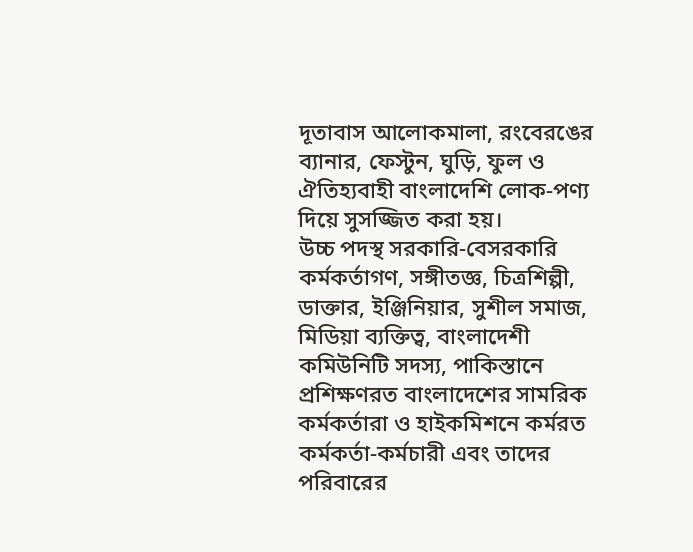দূতাবাস আলোকমালা, রংবেরঙের ব্যানার, ফেস্টুন, ঘুড়ি, ফুল ও ঐতিহ্যবাহী বাংলাদেশি লোক-পণ্য দিয়ে সুসজ্জিত করা হয়।
উচ্চ পদস্থ সরকারি-বেসরকারি কর্মকর্তাগণ, সঙ্গীতজ্ঞ, চিত্রশিল্পী, ডাক্তার, ইঞ্জিনিয়ার, সুশীল সমাজ, মিডিয়া ব্যক্তিত্ব, বাংলাদেশী কমিউনিটি সদস্য, পাকিস্তানে প্রশিক্ষণরত বাংলাদেশের সামরিক কর্মকর্তারা ও হাইকমিশনে কর্মরত কর্মকর্তা-কর্মচারী এবং তাদের পরিবারের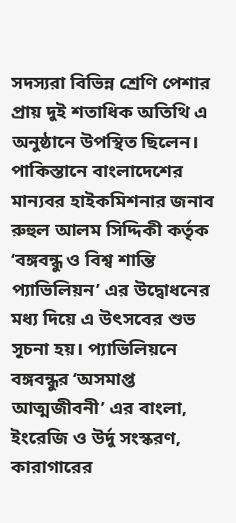সদস্যরা বিভিন্ন শ্রেণি পেশার প্রায় দুই শতাধিক অতিথি এ অনুষ্ঠানে উপস্থিত ছিলেন। পাকিস্তানে বাংলাদেশের মান্যবর হাইকমিশনার জনাব রুহুল আলম সিদ্দিকী কর্তৃক ‘বঙ্গবন্ধু ও বিশ্ব শান্তি প্যাভিলিয়ন’ এর উদ্বোধনের মধ্য দিয়ে এ উৎসবের শুভ সূচনা হয়। প্যাভিলিয়নে বঙ্গবন্ধুর ‘অসমাপ্ত আত্মজীবনী’ এর বাংলা, ইংরেজি ও উর্দু সংস্করণ, কারাগারের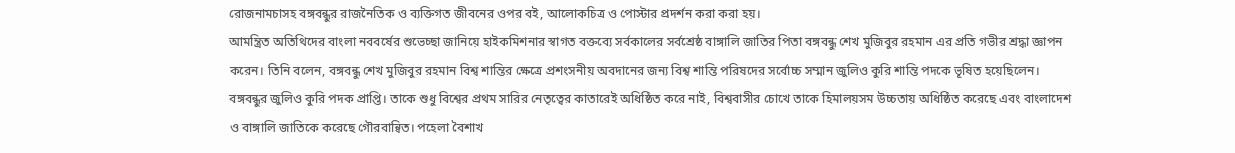রোজনামচাসহ বঙ্গবন্ধুর রাজনৈতিক ও ব্যক্তিগত জীবনের ওপর বই, আলোকচিত্র ও পোস্টার প্রদর্শন করা করা হয়।
আমন্ত্রিত অতিথিদের বাংলা নববর্ষের শুভেচ্ছা জানিয়ে হাইকমিশনার স্বাগত বক্তব্যে সর্বকালের সর্বশ্রেষ্ঠ বাঙ্গালি জাতির পিতা বঙ্গবন্ধু শেখ মুজিবুর রহমান এর প্রতি গভীর শ্রদ্ধা জ্ঞাপন করেন। তিনি বলেন, বঙ্গবন্ধু শেখ মুজিবুর রহমান বিশ্ব শান্তির ক্ষেত্রে প্রশংসনীয় অবদানের জন্য বিশ্ব শান্তি পরিষদের সর্বোচ্চ সম্মান জুলিও কুরি শান্তি পদকে ভূষিত হয়েছিলেন। বঙ্গবন্ধুর জুলিও কুরি পদক প্রাপ্তি। তাকে শুধু বিশ্বের প্রথম সারির নেতৃত্বের কাতারেই অধিষ্ঠিত করে নাই, বিশ্ববাসীর চোখে তাকে হিমালয়সম উচ্চতায় অধিষ্ঠিত করেছে এবং বাংলাদেশ ও বাঙ্গালি জাতিকে করেছে গৌরবান্বিত। পহেলা বৈশাখ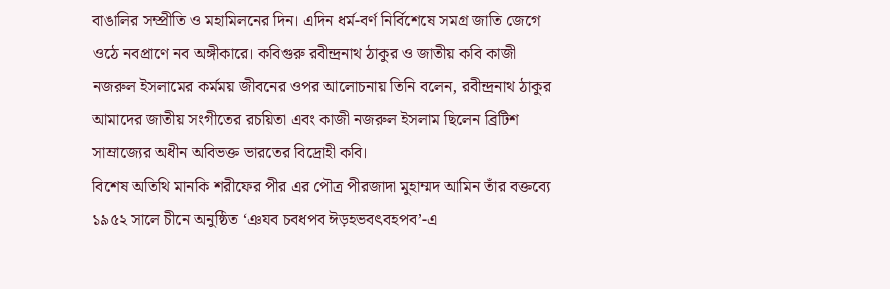বাঙালির সম্প্রীতি ও মহামিলনের দিন। এদিন ধর্ম-বর্ণ নির্বিশেষে সমগ্র জাতি জেগে ওঠে নবপ্রাণে নব অঙ্গীকারে। কবিগুরু রবীন্দ্রনাথ ঠাকুর ও জাতীয় কবি কাজী নজরুল ইসলামের কর্মময় জীবনের ওপর আলোচনায় তিনি বলেন, রবীন্দ্রনাথ ঠাকুর আমাদের জাতীয় সংগীতের রচয়িতা এবং কাজী নজরুল ইসলাম ছিলেন ব্রিটিশ সাম্রাজ্যের অধীন অবিভক্ত ভারতের বিদ্রোহী কবি।
বিশেষ অতিথি মানকি শরীফের পীর এর পৌত্র পীরজাদা মুহাম্মদ আমিন তাঁর বক্তব্যে ১৯৫২ সালে চীনে অনুষ্ঠিত ‘ঞযব চবধপব ঈড়হভবৎবহপব’-এ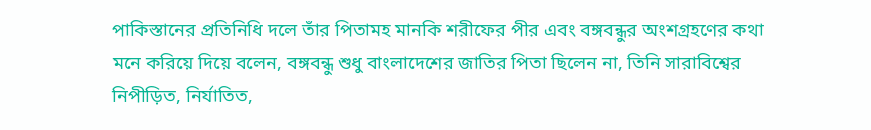পাকিস্তানের প্রতিনিধি দলে তাঁর পিতামহ মানকি শরীফের পীর এবং বঙ্গবন্ধুর অংশগ্রহণের কথা মনে করিয়ে দিয়ে বলেন, বঙ্গবন্ধু শুধু বাংলাদেশের জাতির পিতা ছিলেন না, তিনি সারাবিশ্বের নিপীড়িত, নির্যাতিত,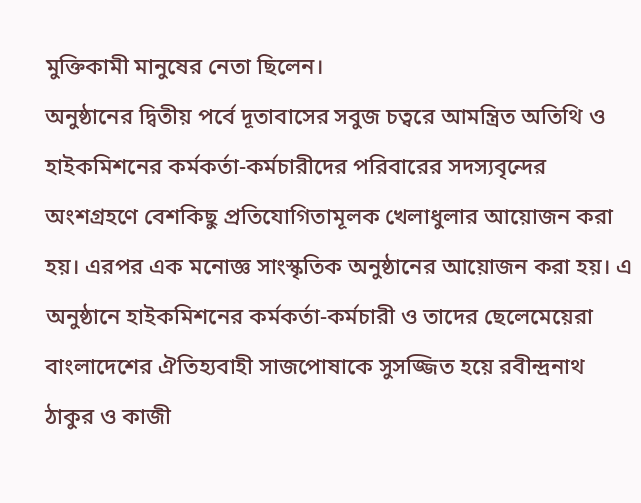মুক্তিকামী মানুষের নেতা ছিলেন।
অনুষ্ঠানের দ্বিতীয় পর্বে দূতাবাসের সবুজ চত্বরে আমন্ত্রিত অতিথি ও হাইকমিশনের কর্মকর্তা-কর্মচারীদের পরিবারের সদস্যবৃন্দের অংশগ্রহণে বেশকিছু প্রতিযোগিতামূলক খেলাধুলার আয়োজন করা হয়। এরপর এক মনোজ্ঞ সাংস্কৃতিক অনুষ্ঠানের আয়োজন করা হয়। এ অনুষ্ঠানে হাইকমিশনের কর্মকর্তা-কর্মচারী ও তাদের ছেলেমেয়েরা বাংলাদেশের ঐতিহ্যবাহী সাজপোষাকে সুসজ্জিত হয়ে রবীন্দ্রনাথ ঠাকুর ও কাজী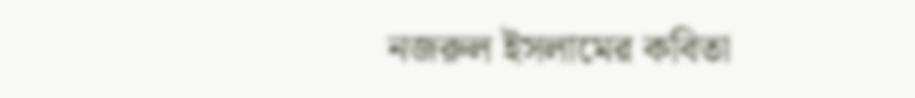নজরুল ইসলামের কবিতা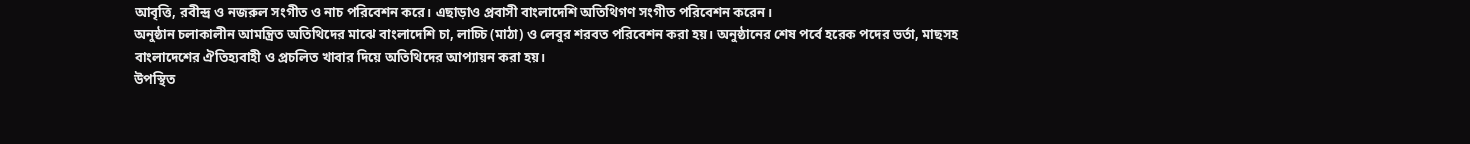আবৃত্তি, রবীন্দ্র ও নজরুল সংগীত ও নাচ পরিবেশন করে। এছাড়াও প্রবাসী বাংলাদেশি অতিথিগণ সংগীত পরিবেশন করেন।
অনুষ্ঠান চলাকালীন আমন্ত্রিত অতিথিদের মাঝে বাংলাদেশি চা, লাচ্চি (মাঠা) ও লেবুর শরবত পরিবেশন করা হয়। অনুষ্ঠানের শেষ পর্বে হরেক পদের ভর্তা, মাছসহ বাংলাদেশের ঐতিহ্যবাহী ও প্রচলিত খাবার দিয়ে অতিথিদের আপ্যায়ন করা হয়।
উপস্থিত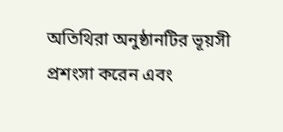অতিথিরা অনুষ্ঠানটির ভূয়সী প্রশংসা করেন এবং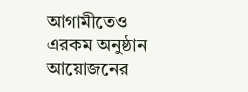আগামীতেও এরকম অনুষ্ঠান আয়োজনের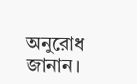অনুরোধ জানান।